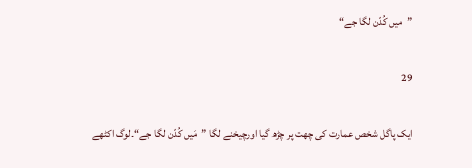”میں کُدّن لگا جے“

29

ایک پاگل شخص عمارت کی چھت پر چڑھ گیا اورچیخنے لگا ”مَیں کُدّن لگا جے“۔لوگ اکٹھے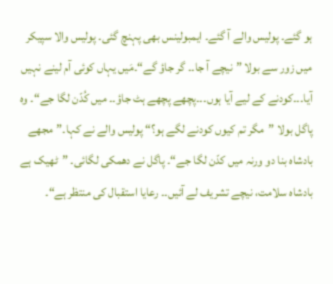ہو گئے۔ پولیس والے آ گئے۔ ایمبولینس بھی پہنچ گئی۔ پولیس والا سپیکر میں زور سے بولا ”نیچے آ جا۔۔ گر جاؤ گے“۔مَیں یہاں کوئی آم لینے نہیں آیا۔۔۔کودنے کے لیے آیا ہوں۔۔۔پچھے پچھے ہٹ جاؤ۔۔ میں کُدّن لگا جے“۔ وہ پاگل بولا ”مگر تم کیوں کودنے لگے ہو؟“ پولیس والے نے کہا۔”مجھے بادشاہ بنا دو ورنہ میں کدّن لگا جے“۔ پاگل نے دھمکی لگائی۔ ”ٹھیک ہے بادشاہ سلامت، نیچے تشریف لے آئیں۔۔ رعایا استقبال کی منتظر ہے“۔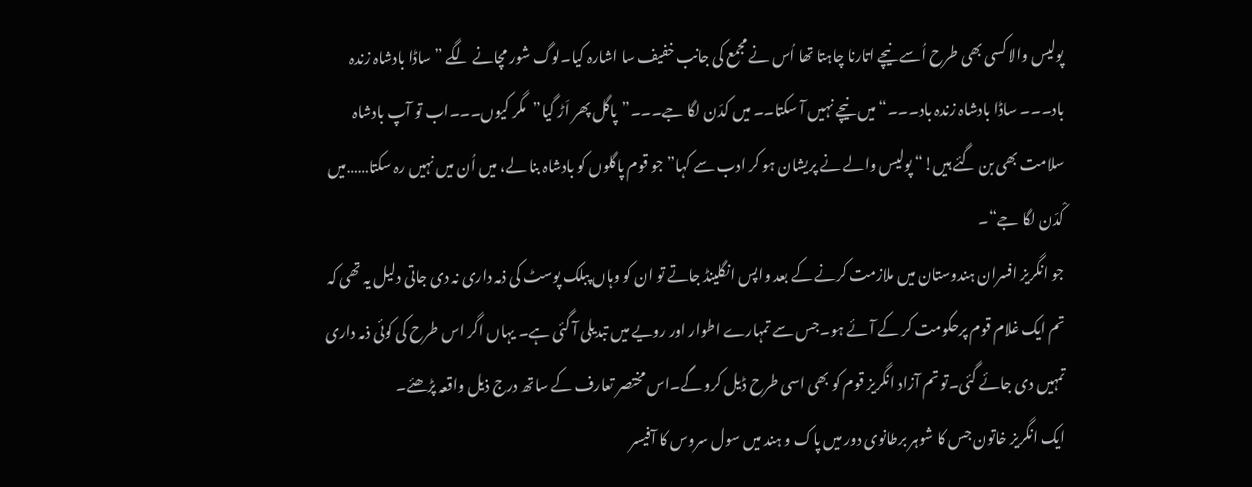پولیس والا کسی بھی طرح اُسے نیچے اتارنا چاہتا تھا اُس نے مجمع کی جانب خفیف سا اشارہ کیا۔لوگ شور مچانے لگے ”ساڈا بادشاہ زندہ باد۔۔۔ ساڈا بادشاہ زندہ باد۔۔۔“ میں نیچے نہیں آ سکتا۔۔ میں کدّن لگا جے۔۔۔”پاگل پھر اَڑ گیا”مگر کیوں۔۔۔اب تو آپ بادشاہ سلامت بھی بن گئے ہیں!“ پولیس والے نے پریشان ہو کر ادب سے کہا”جو قوم پاگلوں کو بادشاہ بنا لے، میں اُن میں نہیں رہ سکتا……میں کْدّن لگا جے“۔
جو انگریز افسران ہندوستان میں ملازمت کرنے کے بعد واپس انگلینڈ جاتے تو ان کو وہاں پبلک پوسٹ کی ذمہ داری نہ دی جاتی دلیل یہ تھی کہ تم ایک غلام قوم پرحکومت کر کے آئے ہو۔جس سے تمہارے اطوار اور رویے میں تبدیلی آ گئی ہے۔ یہاں اگر اس طرح کی کوئی ذمہ داری تمہیں دی جائے گئی۔تو تم آزاد انگریز قوم کو بھی اسی طرح ڈیل کرو گے۔اس مختصر تعارف کے ساتھ درج ذیل واقعہ پڑھئے۔
ایک انگریز خاتون جس کا شوہر برطانوی دور میں پاک و ہند میں سول سروس کا آفیسر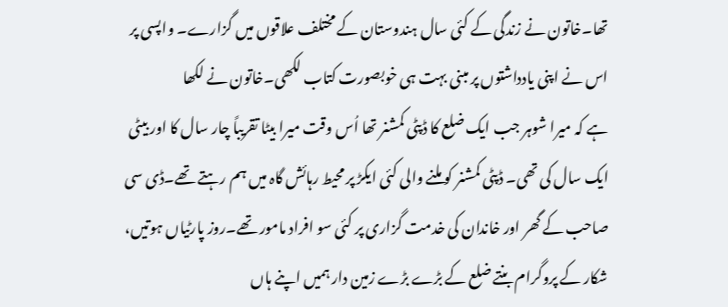تھا۔خاتون نے زندگی کے کئی سال ہندوستان کے مختلف علاقوں میں گزارے۔ واپسی پر اس نے اپنی یادداشتوں پر مبنی بہت ہی خوبصورت کتاب لکھی۔خاتون نے لکھا
ہے کہ میرا شوہر جب ایک ضلع کا ڈپٹی کمشنر تھا اُس وقت میرا بیٹا تقریباً چار سال کا اور بیٹی ایک سال کی تھی۔ ڈپٹی کمشنر کو ملنے والی کئی ایکڑ پر محیط رہائش گاہ میں ہم رہتے تھے۔ڈی سی صاحب کے گھر اور خاندان کی خدمت گزاری پر کئی سو افراد مامور تھے۔روز پارٹیاں ہوتیں، شکار کے پروگرام بنتے ضلع کے بڑے بڑے زمین دار ہمیں اپنے ہاں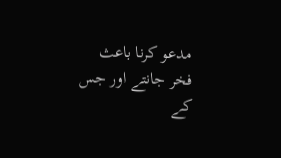مدعو کرنا باعث فخر جانتے اور جس کے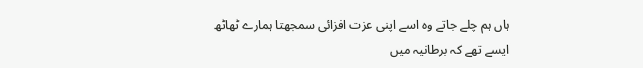ہاں ہم چلے جاتے وہ اسے اپنی عزت افزائی سمجھتا ہمارے ٹھاٹھ ایسے تھے کہ برطانیہ میں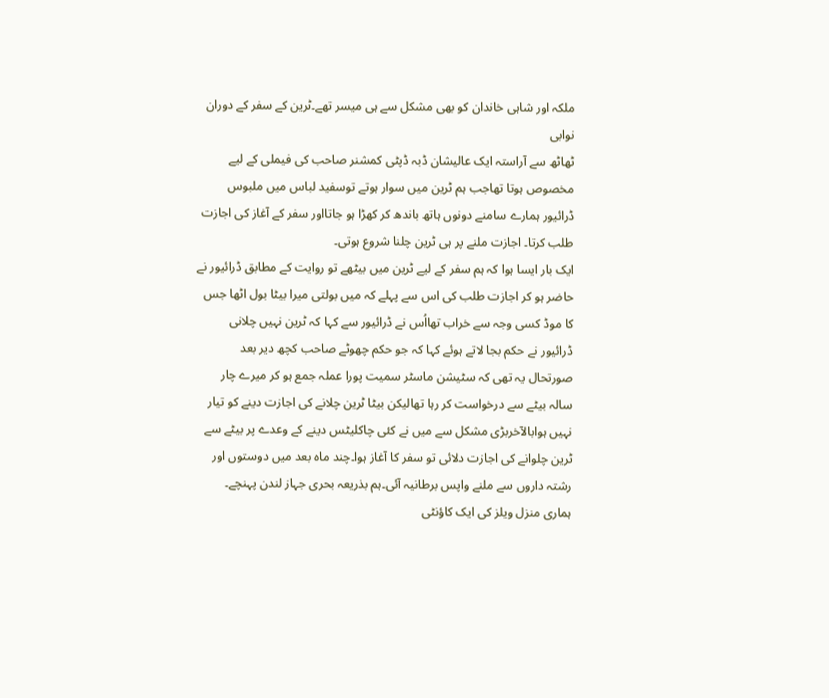ملکہ اور شاہی خاندان کو بھی مشکل سے ہی میسر تھے۔ٹرین کے سفر کے دوران نوابی
ٹھاٹھ سے آراستہ ایک عالیشان ڈبہ ڈپٹی کمشنر صاحب کی فیملی کے لیے مخصوص ہوتا تھاجب ہم ٹرین میں سوار ہوتے توسفید لباس میں ملبوس ڈرائیور ہمارے سامنے دونوں ہاتھ باندھ کر کھڑا ہو جاتااور سفر کے آغاز کی اجازت طلب کرتا۔ اجازت ملنے پر ہی ٹرین چلنا شروع ہوتی۔
ایک بار ایسا ہوا کہ ہم سفر کے لیے ٹرین میں بیٹھے تو روایت کے مطابق ڈرائیور نے حاضر ہو کر اجازت طلب کی اس سے پہلے کہ میں بولتی میرا بیٹا بول اٹھا جس کا موڈ کسی وجہ سے خراب تھااُس نے ڈرائیور سے کہا کہ ٹرین نہیں چلانی ڈرائیور نے حکم بجا لاتے ہوئے کہا کہ جو حکم چھوٹے صاحب کچھ دیر بعد صورتحال یہ تھی کہ سٹیشن ماسٹر سمیت پورا عملہ جمع ہو کر میرے چار سالہ بیٹے سے درخواست کر رہا تھالیکن بیٹا ٹرین چلانے کی اجازت دینے کو تیار نہیں ہوابالآخربڑی مشکل سے میں نے کئی چاکلیٹس دینے کے وعدے پر بیٹے سے ٹرین چلوانے کی اجازت دلائی تو سفر کا آغاز ہوا۔چند ماہ بعد میں دوستوں اور رشتہ داروں سے ملنے واپس برطانیہ آئی۔ہم بذریعہ بحری جہاز لندن پہنچے۔ ہماری منزل ویلز کی ایک کاؤنٹی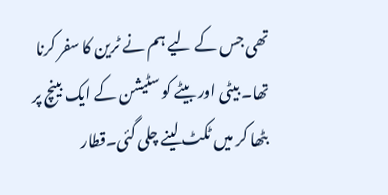تھی جس کے لیے ہم نے ٹرین کا سفر کرنا تھا۔ بیٹی اور بیٹے کو سٹیشن کے ایک بینچ پر بٹھا کر میں ٹکٹ لینے چلی گئی۔قطار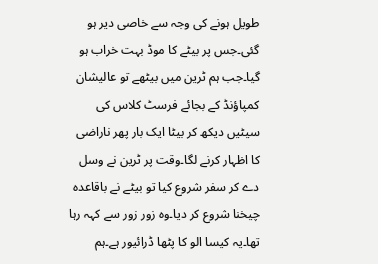طویل ہونے کی وجہ سے خاصی دیر ہو گئی۔جس پر بیٹے کا موڈ بہت خراب ہو گیا۔جب ہم ٹرین میں بیٹھے تو عالیشان کمپاؤنڈ کے بجائے فرسٹ کلاس کی سیٹیں دیکھ کر بیٹا ایک بار پھر ناراضی کا اظہار کرنے لگا۔وقت پر ٹرین نے وسل دے کر سفر شروع کیا تو بیٹے نے باقاعدہ چیخنا شروع کر دیا۔وہ زور زور سے کہہ رہا تھا۔یہ کیسا الو کا پٹھا ڈرائیور ہے۔ہم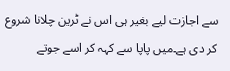سے اجازت لیے بغیر ہی اس نے ٹرین چلانا شروع کر دی ہے۔میں پاپا سے کہہ کر اسے جوتے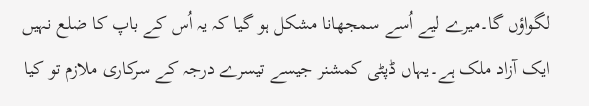لگواؤں گا۔میرے لیے اُسے سمجھانا مشکل ہو گیا کہ یہ اُس کے باپ کا ضلع نہیں ایک آزاد ملک ہے۔یہاں ڈپٹی کمشنر جیسے تیسرے درجہ کے سرکاری ملازم تو کیا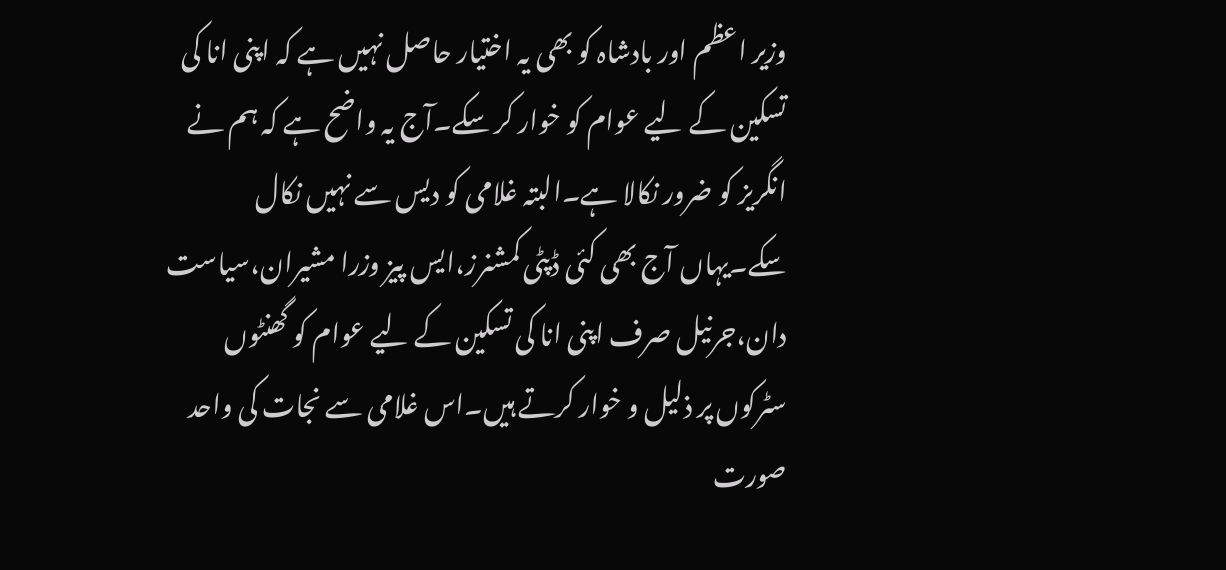وزیر اعظم اور بادشاہ کو بھی یہ اختیار حاصل نہیں ہے کہ اپنی انا کی تسکین کے لیے عوام کو خوار کر سکے۔آج یہ واضح ہے کہ ہم نے انگریز کو ضرور نکالا ہے۔البتہ غلامی کو دیس سے نہیں نکال سکے۔یہاں آج بھی کئی ڈپٹی کمشنرز،ایس پیز وزرا مشیران،سیاست دان،جرنیل صرف اپنی انا کی تسکین کے لیے عوام کو گھنٹوں سٹرکوں پر ذلیل و خوار کرتے ہیں۔اس غلامی سے نجات کی واحد صورت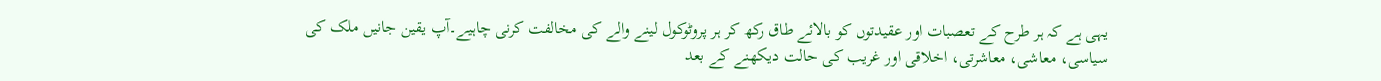یہی ہے کہ ہر طرح کے تعصبات اور عقیدتوں کو بالائے طاق رکھ کر ہر پروٹوکول لینے والے کی مخالفت کرنی چاہیے۔آپ یقین جانیں ملک کی سیاسی، معاشی، معاشرتی، اخلاقی اور غریب کی حالت دیکھنے کے بعد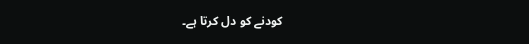کودنے کو دل کرتا ہے۔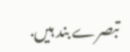تبصرے بند ہیں.